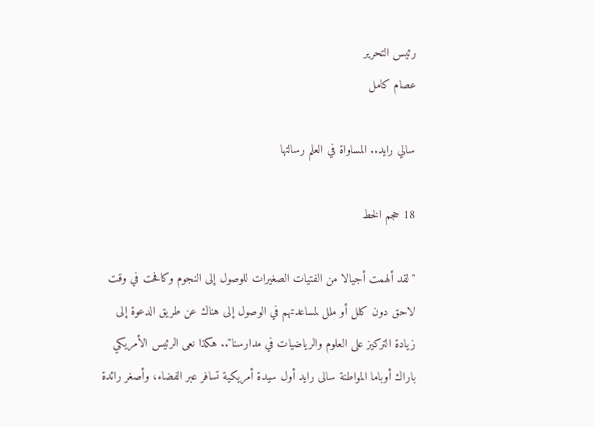رئيس التحرير
عصام كامل

سالي رايد.. المساواة في العلم رسالتها

18 حجم الخط

"لقد ألهمت أجيالا من الفتيات الصغيرات للوصول إلى النجوم وكافحت في وقت لاحق دون كلل أو ملل لمساعدتهم في الوصول إلى هناك عن طريق الدعوة إلى زيادة التركيز على العلوم والرياضيات في مدارسنا".. هكذا نعى الرئيس الأمريكي باراك أوباما المواطنة سالى رايد أول سيدة أمريكية تسافر عبر الفضاء، وأصغر رائدة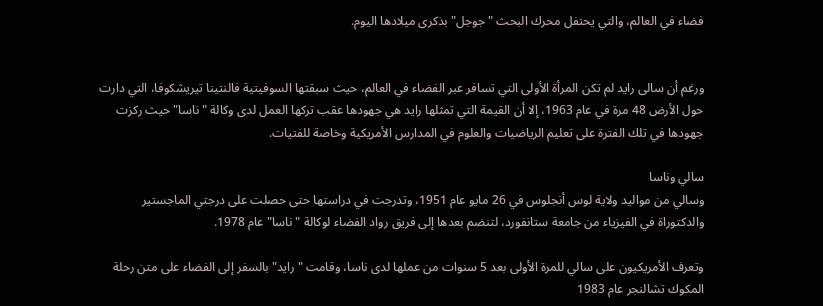فضاء في العالم، والتي يحتفل محرك البحث "جوجل" بذكرى ميلادها اليوم.


ورغم أن سالى رايد لم تكن المرأة الأولى التي تسافر عبر الفضاء في العالم، حيث سبقتها السوفيتية فالنتينا تيريشكوفا، التي دارت حول الأرض 48 مرة في عام 1963، إلا أن القيمة التي تمثلها رايد هي جهودها عقب تركها العمل لدى وكالة "ناسا" حيث ركزت جهودها في تلك الفترة على تعليم الرياضيات والعلوم في المدارس الأمريكية وخاصة للفتيات.

سالي وناسا
وسالي من مواليد ولاية لوس أنجلوس في 26 مايو عام 1951، وتدرجت في دراستها حتى حصلت على درجتي الماجستير والدكتوراة في الفيزياء من جامعة ستانفورد، لتنضم بعدها إلى فريق رواد الفضاء لوكالة "ناسا" عام 1978.

وتعرف الأمريكيون على سالي للمرة الأولى بعد 5 سنوات من عملها لدى ناسا، وقامت "رايد" بالسفر إلى الفضاء على متن رحلة المكوك تشالنجر عام 1983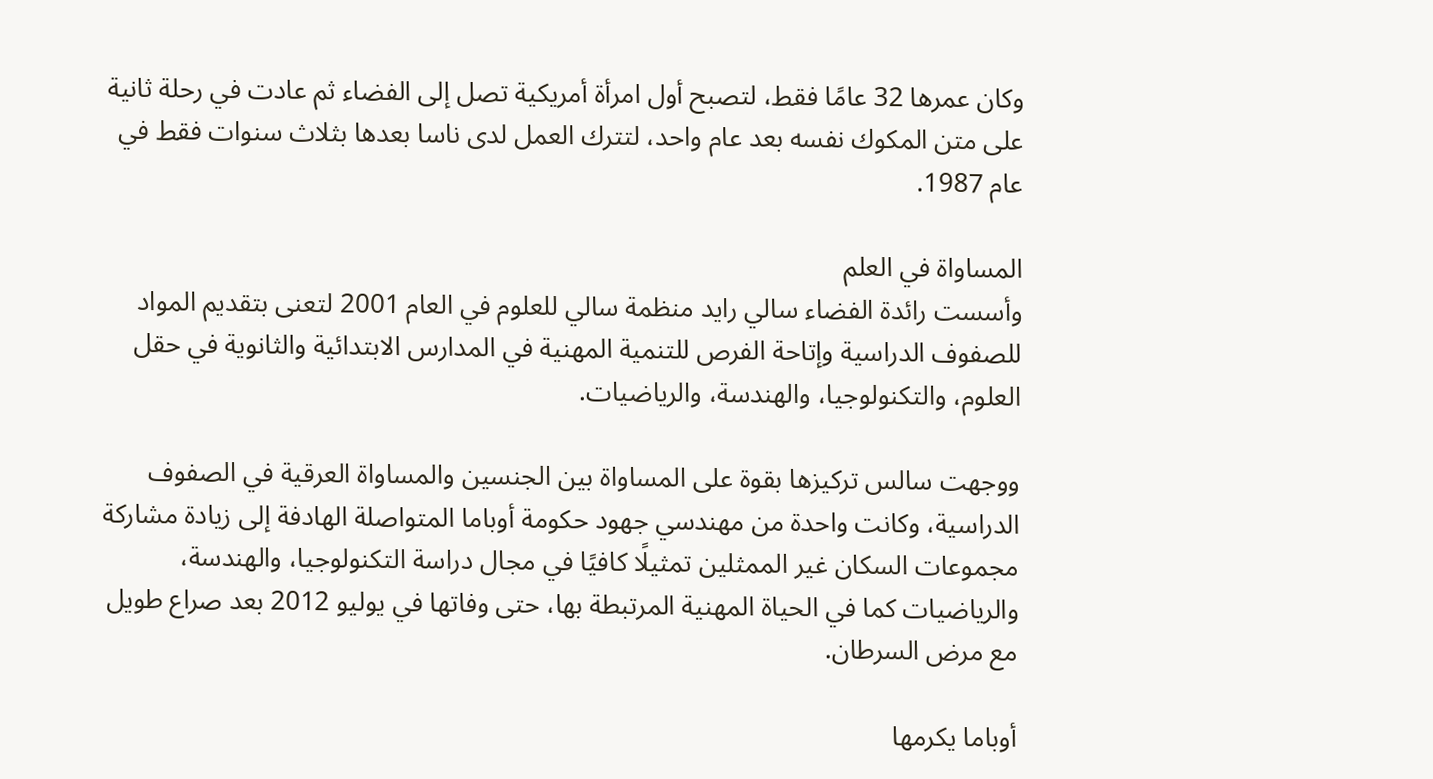وكان عمرها 32 عامًا فقط، لتصبح أول امرأة أمريكية تصل إلى الفضاء ثم عادت في رحلة ثانية على متن المكوك نفسه بعد عام واحد، لتترك العمل لدى ناسا بعدها بثلاث سنوات فقط في عام 1987.

المساواة في العلم
وأسست رائدة الفضاء سالي رايد منظمة سالي للعلوم في العام 2001 لتعنى بتقديم المواد للصفوف الدراسية وإتاحة الفرص للتنمية المهنية في المدارس الابتدائية والثانوية في حقل العلوم، والتكنولوجيا، والهندسة، والرياضيات.

ووجهت سالس تركيزها بقوة على المساواة بين الجنسين والمساواة العرقية في الصفوف الدراسية، وكانت واحدة من مهندسي جهود حكومة أوباما المتواصلة الهادفة إلى زيادة مشاركة مجموعات السكان غير الممثلين تمثيلًا كافيًا في مجال دراسة التكنولوجيا، والهندسة، والرياضيات كما في الحياة المهنية المرتبطة بها، حتى وفاتها في يوليو 2012 بعد صراع طويل مع مرض السرطان.

أوباما يكرمها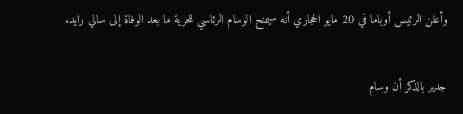وأعلن الرئيس أوباما في 20 مايو الحجاري أنه سيمنح الوسام الرئاسي للحرية ما بعد الوفاة إلى سالي رايد.

جدير بالذكر أن وسام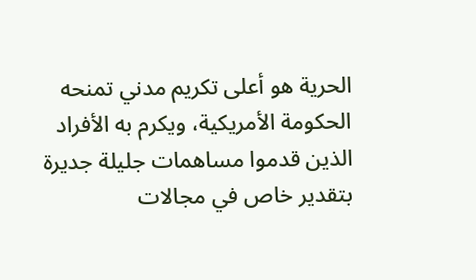الحرية هو أعلى تكريم مدني تمنحه الحكومة الأمريكية، ويكرم به الأفراد الذين قدموا مساهمات جليلة جديرة بتقدير خاص في مجالات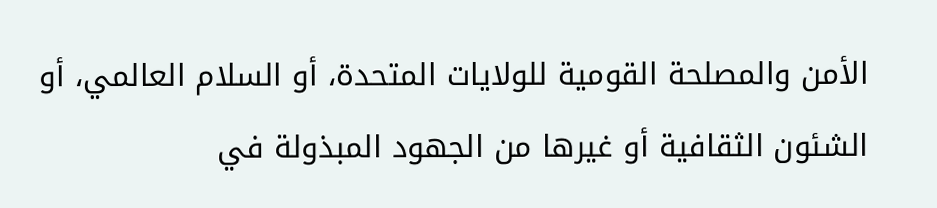الأمن والمصلحة القومية للولايات المتحدة، أو السلام العالمي، أو الشئون الثقافية أو غيرها من الجهود المبذولة في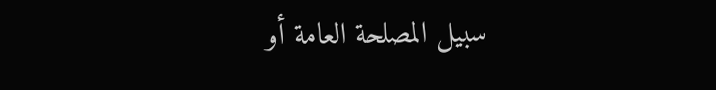سبيل المصلحة العامة أو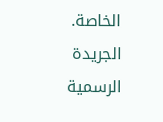الخاصة.
الجريدة الرسمية